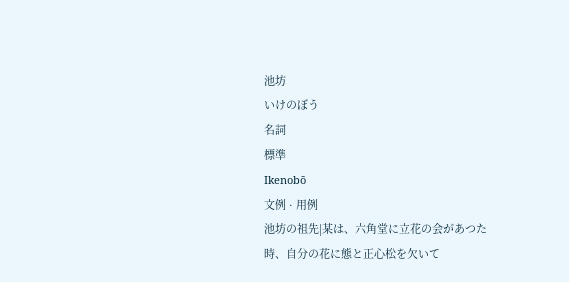池坊
いけのぼう
名詞
標準
Ikenobō
文例 · 用例
池坊の祖先|某は、六角堂に立花の会があつた時、自分の花に態と正心松を欠いて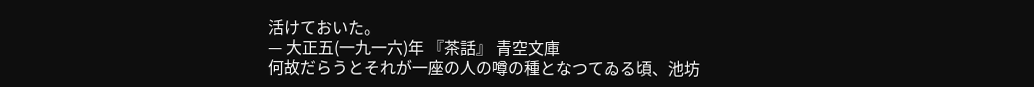活けておいた。
— 大正五(一九一六)年 『茶話』 青空文庫
何故だらうとそれが一座の人の噂の種となつてゐる頃、池坊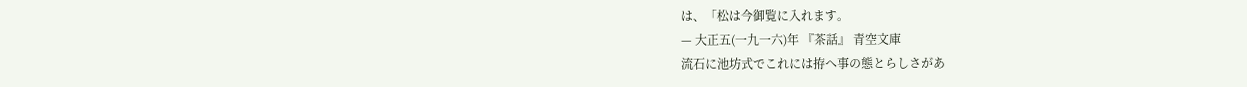は、「松は今御覧に入れます。
— 大正五(一九一六)年 『茶話』 青空文庫
流石に池坊式でこれには拵へ事の態とらしさがあ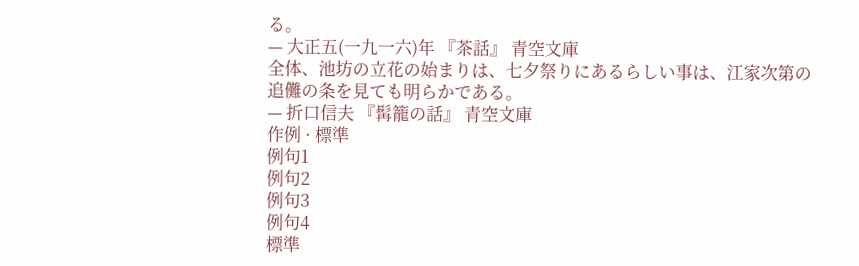る。
— 大正五(一九一六)年 『茶話』 青空文庫
全体、池坊の立花の始まりは、七夕祭りにあるらしい事は、江家次第の追儺の条を見ても明らかである。
— 折口信夫 『髯籠の話』 青空文庫
作例 · 標準
例句1
例句2
例句3
例句4
標準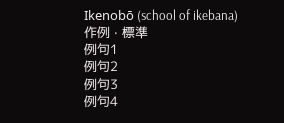Ikenobō (school of ikebana)
作例 · 標準
例句1
例句2
例句3
例句4